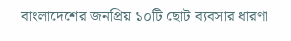বাংলাদেশের জনপ্রিয় ১০টি ছোট ব্যবসার ধারণা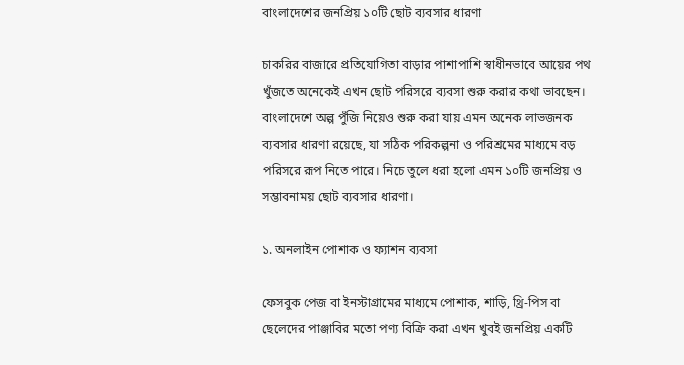বাংলাদেশের জনপ্রিয় ১০টি ছোট ব্যবসার ধারণা

চাকরির বাজারে প্রতিযোগিতা বাড়ার পাশাপাশি স্বাধীনভাবে আয়ের পথ খুঁজতে অনেকেই এখন ছোট পরিসরে ব্যবসা শুরু করার কথা ভাবছেন। বাংলাদেশে অল্প পুঁজি নিয়েও শুরু করা যায় এমন অনেক লাভজনক ব্যবসার ধারণা রয়েছে, যা সঠিক পরিকল্পনা ও পরিশ্রমের মাধ্যমে বড় পরিসরে রূপ নিতে পারে। নিচে তুলে ধরা হলো এমন ১০টি জনপ্রিয় ও সম্ভাবনাময় ছোট ব্যবসার ধারণা।

১. অনলাইন পোশাক ও ফ্যাশন ব্যবসা

ফেসবুক পেজ বা ইনস্টাগ্রামের মাধ্যমে পোশাক, শাড়ি, থ্রি-পিস বা ছেলেদের পাঞ্জাবির মতো পণ্য বিক্রি করা এখন খুবই জনপ্রিয় একটি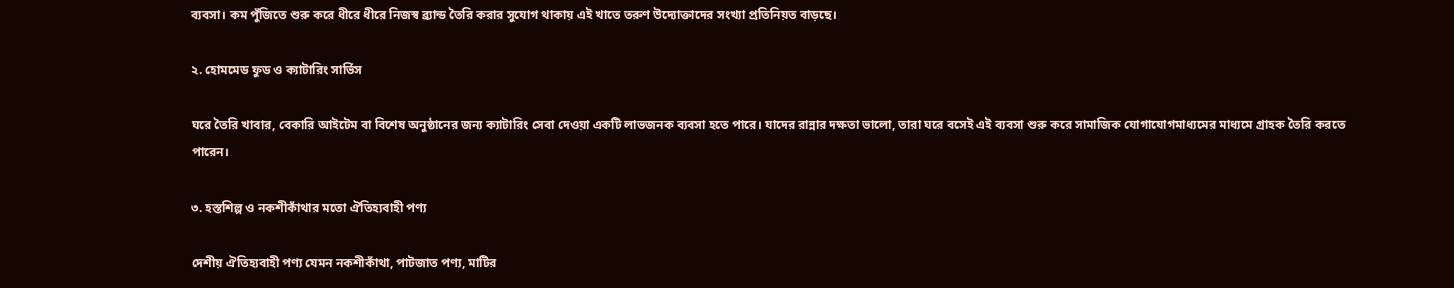ব্যবসা। কম পুঁজিতে শুরু করে ধীরে ধীরে নিজস্ব ব্র্যান্ড তৈরি করার সুযোগ থাকায় এই খাতে তরুণ উদ্যোক্তাদের সংখ্যা প্রতিনিয়ত বাড়ছে।

২. হোমমেড ফুড ও ক্যাটারিং সার্ভিস

ঘরে তৈরি খাবার, বেকারি আইটেম বা বিশেষ অনুষ্ঠানের জন্য ক্যাটারিং সেবা দেওয়া একটি লাভজনক ব্যবসা হতে পারে। যাদের রান্নার দক্ষতা ভালো, তারা ঘরে বসেই এই ব্যবসা শুরু করে সামাজিক যোগাযোগমাধ্যমের মাধ্যমে গ্রাহক তৈরি করতে পারেন।

৩. হস্তশিল্প ও নকশীকাঁথার মতো ঐতিহ্যবাহী পণ্য

দেশীয় ঐতিহ্যবাহী পণ্য যেমন নকশীকাঁথা, পাটজাত পণ্য, মাটির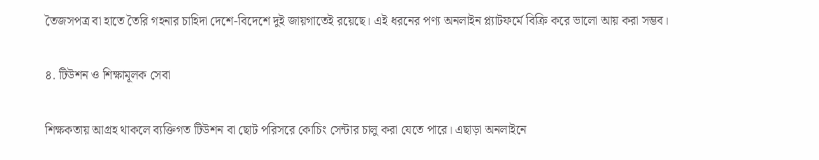তৈজসপত্র বা হাতে তৈরি গহনার চাহিদা দেশে-বিদেশে দুই জায়গাতেই রয়েছে। এই ধরনের পণ্য অনলাইন প্ল্যাটফর্মে বিক্রি করে ভালো আয় করা সম্ভব।

৪. টিউশন ও শিক্ষামূলক সেবা

শিক্ষকতায় আগ্রহ থাকলে ব্যক্তিগত টিউশন বা ছোট পরিসরে কোচিং সেন্টার চালু করা যেতে পারে। এছাড়া অনলাইনে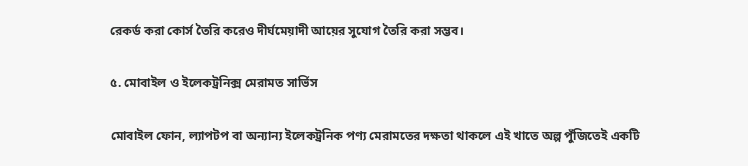রেকর্ড করা কোর্স তৈরি করেও দীর্ঘমেয়াদী আয়ের সুযোগ তৈরি করা সম্ভব।

৫. মোবাইল ও ইলেকট্রনিক্স মেরামত সার্ভিস

মোবাইল ফোন, ল্যাপটপ বা অন্যান্য ইলেকট্রনিক পণ্য মেরামতের দক্ষতা থাকলে এই খাতে অল্প পুঁজিতেই একটি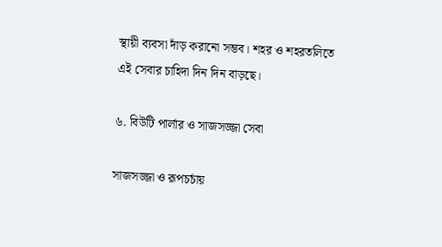স্থায়ী ব্যবসা দাঁড় করানো সম্ভব। শহর ও শহরতলিতে এই সেবার চাহিদা দিন দিন বাড়ছে।

৬. বিউটি পার্লার ও সাজসজ্জা সেবা

সাজসজ্জা ও রূপচর্চায়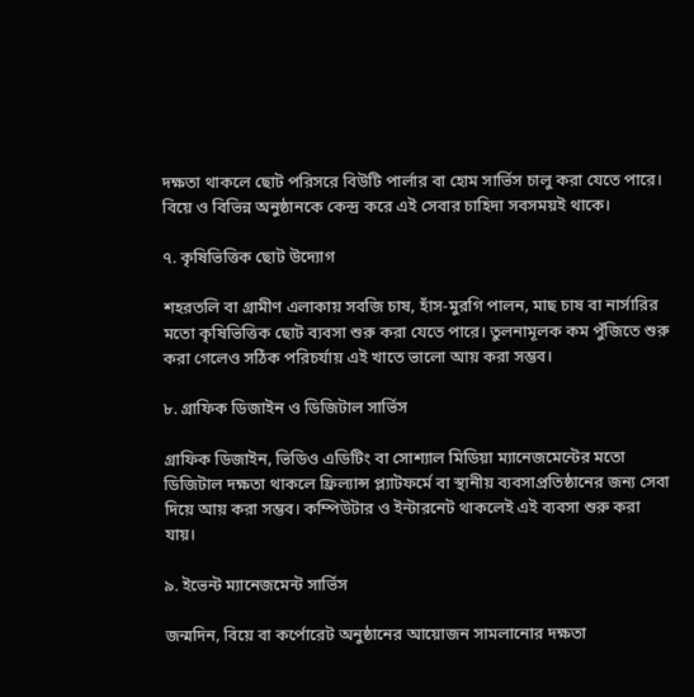দক্ষতা থাকলে ছোট পরিসরে বিউটি পার্লার বা হোম সার্ভিস চালু করা যেতে পারে। বিয়ে ও বিভিন্ন অনুষ্ঠানকে কেন্দ্র করে এই সেবার চাহিদা সবসময়ই থাকে।

৭. কৃষিভিত্তিক ছোট উদ্যোগ

শহরতলি বা গ্রামীণ এলাকায় সবজি চাষ, হাঁস-মুরগি পালন, মাছ চাষ বা নার্সারির মতো কৃষিভিত্তিক ছোট ব্যবসা শুরু করা যেতে পারে। তুলনামূলক কম পুঁজিতে শুরু করা গেলেও সঠিক পরিচর্যায় এই খাতে ভালো আয় করা সম্ভব।

৮. গ্রাফিক ডিজাইন ও ডিজিটাল সার্ভিস

গ্রাফিক ডিজাইন, ভিডিও এডিটিং বা সোশ্যাল মিডিয়া ম্যানেজমেন্টের মতো ডিজিটাল দক্ষতা থাকলে ফ্রিল্যান্স প্ল্যাটফর্মে বা স্থানীয় ব্যবসাপ্রতিষ্ঠানের জন্য সেবা দিয়ে আয় করা সম্ভব। কম্পিউটার ও ইন্টারনেট থাকলেই এই ব্যবসা শুরু করা যায়।

৯. ইভেন্ট ম্যানেজমেন্ট সার্ভিস

জন্মদিন, বিয়ে বা কর্পোরেট অনুষ্ঠানের আয়োজন সামলানোর দক্ষতা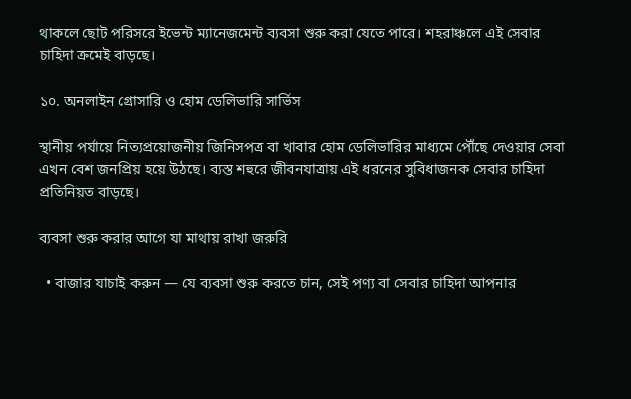থাকলে ছোট পরিসরে ইভেন্ট ম্যানেজমেন্ট ব্যবসা শুরু করা যেতে পারে। শহরাঞ্চলে এই সেবার চাহিদা ক্রমেই বাড়ছে।

১০. অনলাইন গ্রোসারি ও হোম ডেলিভারি সার্ভিস

স্থানীয় পর্যায়ে নিত্যপ্রয়োজনীয় জিনিসপত্র বা খাবার হোম ডেলিভারির মাধ্যমে পৌঁছে দেওয়ার সেবা এখন বেশ জনপ্রিয় হয়ে উঠছে। ব্যস্ত শহুরে জীবনযাত্রায় এই ধরনের সুবিধাজনক সেবার চাহিদা প্রতিনিয়ত বাড়ছে।

ব্যবসা শুরু করার আগে যা মাথায় রাখা জরুরি

  • বাজার যাচাই করুন — যে ব্যবসা শুরু করতে চান, সেই পণ্য বা সেবার চাহিদা আপনার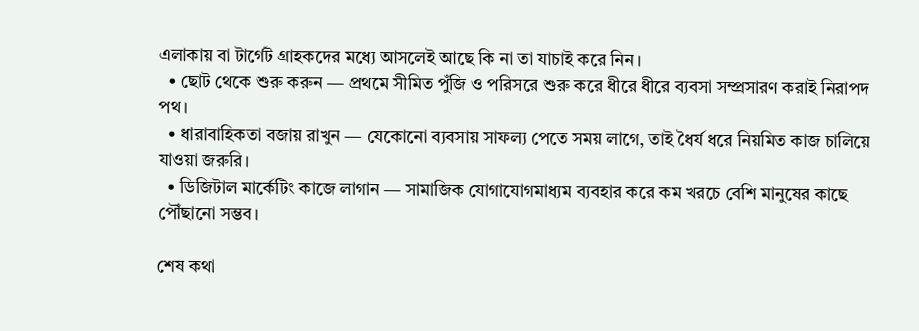এলাকায় বা টার্গেট গ্রাহকদের মধ্যে আসলেই আছে কি না তা যাচাই করে নিন।
  • ছোট থেকে শুরু করুন — প্রথমে সীমিত পুঁজি ও পরিসরে শুরু করে ধীরে ধীরে ব্যবসা সম্প্রসারণ করাই নিরাপদ পথ।
  • ধারাবাহিকতা বজায় রাখুন — যেকোনো ব্যবসায় সাফল্য পেতে সময় লাগে, তাই ধৈর্য ধরে নিয়মিত কাজ চালিয়ে যাওয়া জরুরি।
  • ডিজিটাল মার্কেটিং কাজে লাগান — সামাজিক যোগাযোগমাধ্যম ব্যবহার করে কম খরচে বেশি মানুষের কাছে পৌঁছানো সম্ভব।

শেষ কথা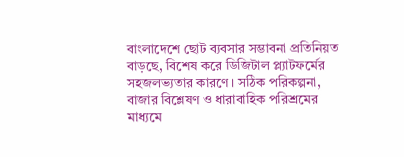বাংলাদেশে ছোট ব্যবসার সম্ভাবনা প্রতিনিয়ত বাড়ছে, বিশেষ করে ডিজিটাল প্ল্যাটফর্মের সহজলভ্যতার কারণে। সঠিক পরিকল্পনা, বাজার বিশ্লেষণ ও ধারাবাহিক পরিশ্রমের মাধ্যমে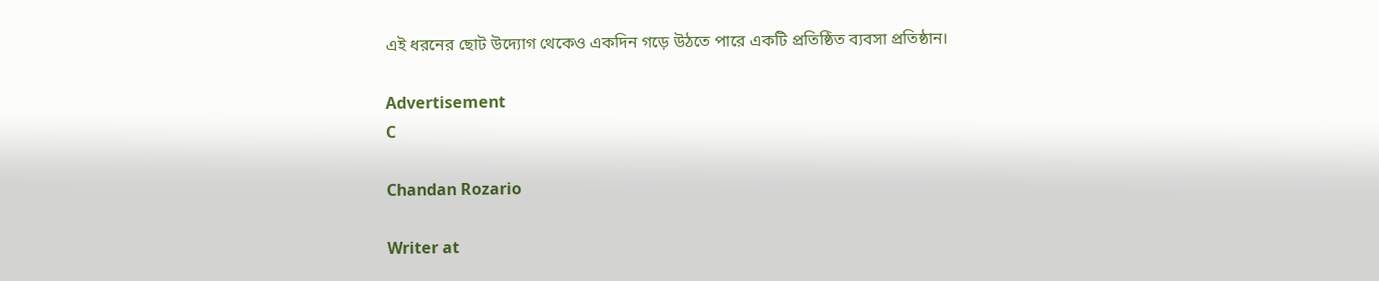এই ধরনের ছোট উদ্যোগ থেকেও একদিন গড়ে উঠতে পারে একটি প্রতিষ্ঠিত ব্যবসা প্রতিষ্ঠান।

Advertisement
C

Chandan Rozario

Writer at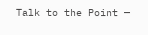Talk to the Point —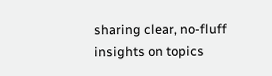sharing clear, no-fluff insights on topics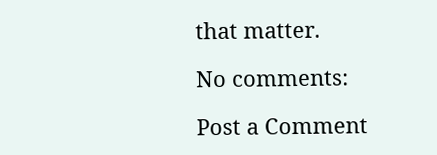that matter.

No comments:

Post a Comment